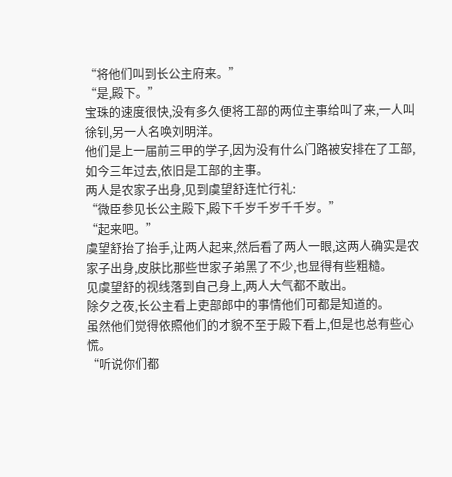“将他们叫到长公主府来。”
“是,殿下。”
宝珠的速度很快,没有多久便将工部的两位主事给叫了来,一人叫徐钊,另一人名唤刘明洋。
他们是上一届前三甲的学子,因为没有什么门路被安排在了工部,如今三年过去,依旧是工部的主事。
两人是农家子出身,见到虞望舒连忙行礼:
“微臣参见长公主殿下,殿下千岁千岁千千岁。”
“起来吧。”
虞望舒抬了抬手,让两人起来,然后看了两人一眼,这两人确实是农家子出身,皮肤比那些世家子弟黑了不少,也显得有些粗糙。
见虞望舒的视线落到自己身上,两人大气都不敢出。
除夕之夜,长公主看上吏部郎中的事情他们可都是知道的。
虽然他们觉得依照他们的才貌不至于殿下看上,但是也总有些心慌。
“听说你们都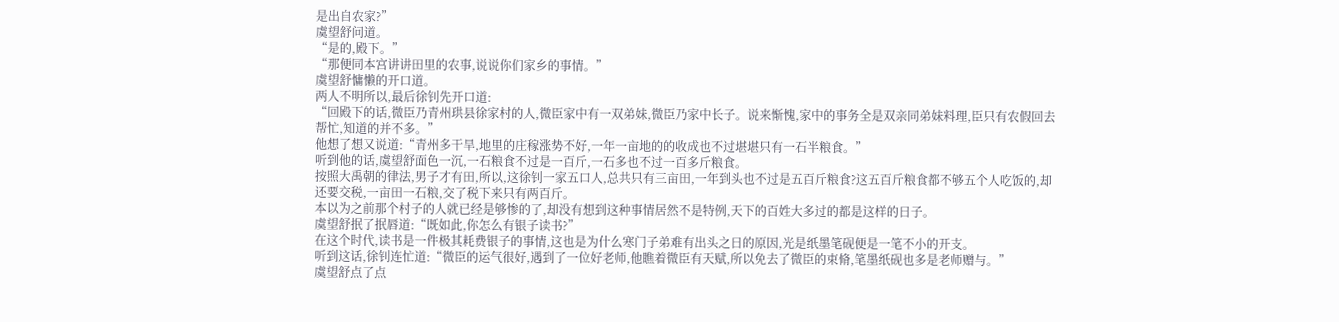是出自农家?”
虞望舒问道。
“是的,殿下。”
“那便同本宫讲讲田里的农事,说说你们家乡的事情。”
虞望舒慵懒的开口道。
两人不明所以,最后徐钊先开口道:
“回殿下的话,微臣乃青州珙县徐家村的人,微臣家中有一双弟妹,微臣乃家中长子。说来惭愧,家中的事务全是双亲同弟妹料理,臣只有农假回去帮忙,知道的并不多。”
他想了想又说道:“青州多干旱,地里的庄稼涨势不好,一年一亩地的的收成也不过堪堪只有一石半粮食。”
听到他的话,虞望舒面色一沉,一石粮食不过是一百斤,一石多也不过一百多斤粮食。
按照大禹朝的律法,男子才有田,所以,这徐钊一家五口人,总共只有三亩田,一年到头也不过是五百斤粮食?这五百斤粮食都不够五个人吃饭的,却还要交税,一亩田一石粮,交了税下来只有两百斤。
本以为之前那个村子的人就已经是够惨的了,却没有想到这种事情居然不是特例,天下的百姓大多过的都是这样的日子。
虞望舒抿了抿唇道:“既如此,你怎么有银子读书?”
在这个时代,读书是一件极其耗费银子的事情,这也是为什么寒门子弟难有出头之日的原因,光是纸墨笔砚便是一笔不小的开支。
听到这话,徐钊连忙道:“微臣的运气很好,遇到了一位好老师,他瞧着微臣有天赋,所以免去了微臣的束脩,笔墨纸砚也多是老师赠与。”
虞望舒点了点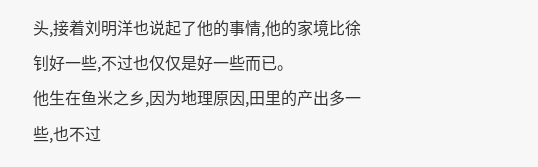头,接着刘明洋也说起了他的事情,他的家境比徐钊好一些,不过也仅仅是好一些而已。
他生在鱼米之乡,因为地理原因,田里的产出多一些,也不过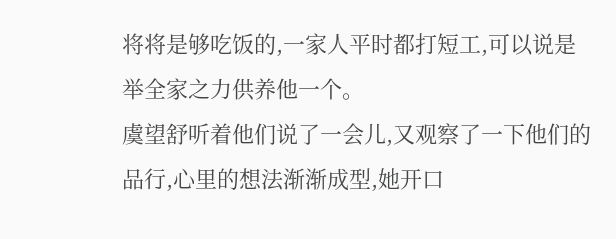将将是够吃饭的,一家人平时都打短工,可以说是举全家之力供养他一个。
虞望舒听着他们说了一会儿,又观察了一下他们的品行,心里的想法渐渐成型,她开口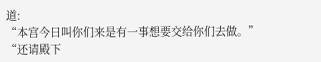道:
“本宫今日叫你们来是有一事想要交给你们去做。”
“还请殿下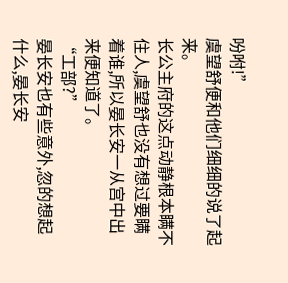吩咐!”
虞望舒便和他们细细的说了起来。
长公主府的这点动静根本瞒不住人,虞望舒也没有想过要瞒着谁,所以晏长安一从宫中出来便知道了。
“工部?”
晏长安也有些意外,忽的想起什么,晏长安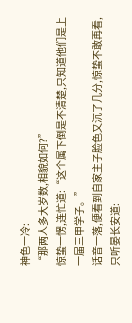神色一冷:
“那两人多大岁数,相貌如何?”
惊蛰一愣,连忙道:“这个属下倒是不清楚,只知道他们是上一届三甲学子。”
话音一落,便看到自家主子脸色又沉了几分,惊蛰不敢再看,只听晏长安道: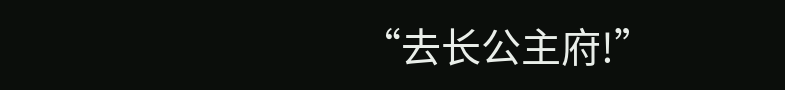“去长公主府!”